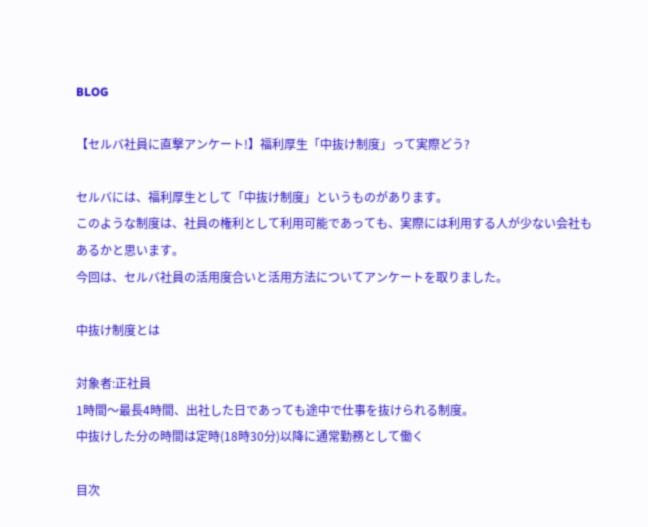BLOG

【セルバ社員に直撃アンケート!】福利厚生「中抜け制度」って実際どう?

セルバには、福利厚生として「中抜け制度」というものがあります。
このような制度は、社員の権利として利用可能であっても、実際には利用する人が少ない会社もあるかと思います。
今回は、セルバ社員の活用度合いと活用方法についてアンケートを取りました。

中抜け制度とは

対象者:正社員
1時間〜最長4時間、出社した日であっても途中で仕事を抜けられる制度。
中抜けした分の時間は定時(18時30分)以降に通常勤務として働く

目次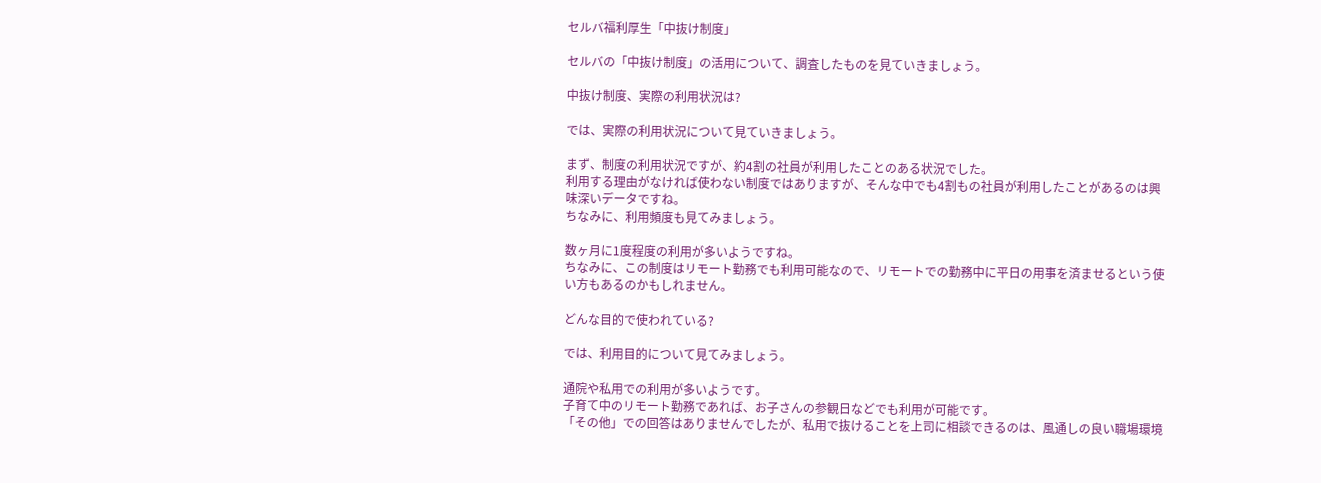セルバ福利厚生「中抜け制度」

セルバの「中抜け制度」の活用について、調査したものを見ていきましょう。

中抜け制度、実際の利用状況は?

では、実際の利用状況について見ていきましょう。

まず、制度の利用状況ですが、約4割の社員が利用したことのある状況でした。
利用する理由がなければ使わない制度ではありますが、そんな中でも4割もの社員が利用したことがあるのは興味深いデータですね。
ちなみに、利用頻度も見てみましょう。

数ヶ月に1度程度の利用が多いようですね。
ちなみに、この制度はリモート勤務でも利用可能なので、リモートでの勤務中に平日の用事を済ませるという使い方もあるのかもしれません。

どんな目的で使われている?

では、利用目的について見てみましょう。

通院や私用での利用が多いようです。
子育て中のリモート勤務であれば、お子さんの参観日などでも利用が可能です。
「その他」での回答はありませんでしたが、私用で抜けることを上司に相談できるのは、風通しの良い職場環境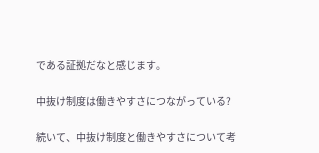である証拠だなと感じます。

中抜け制度は働きやすさにつながっている?

続いて、中抜け制度と働きやすさについて考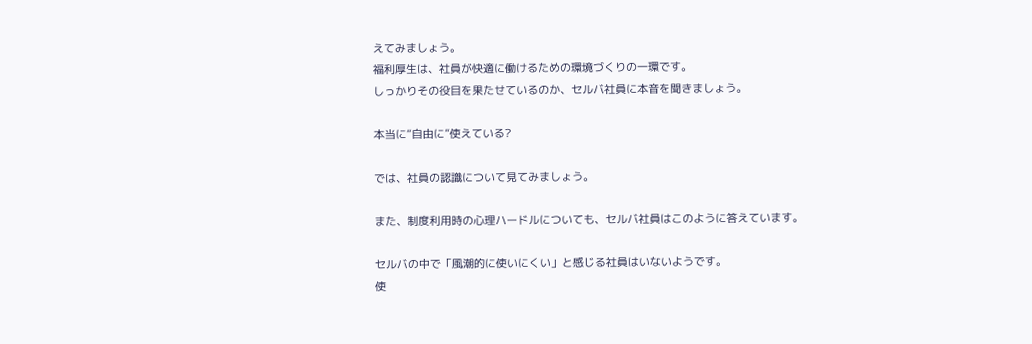えてみましょう。
福利厚生は、社員が快適に働けるための環境づくりの一環です。
しっかりその役目を果たせているのか、セルバ社員に本音を聞きましょう。

本当に“自由に”使えている?

では、社員の認識について見てみましょう。

また、制度利用時の心理ハードルについても、セルバ社員はこのように答えています。

セルバの中で「風潮的に使いにくい」と感じる社員はいないようです。
使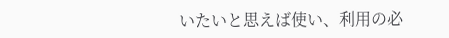いたいと思えば使い、利用の必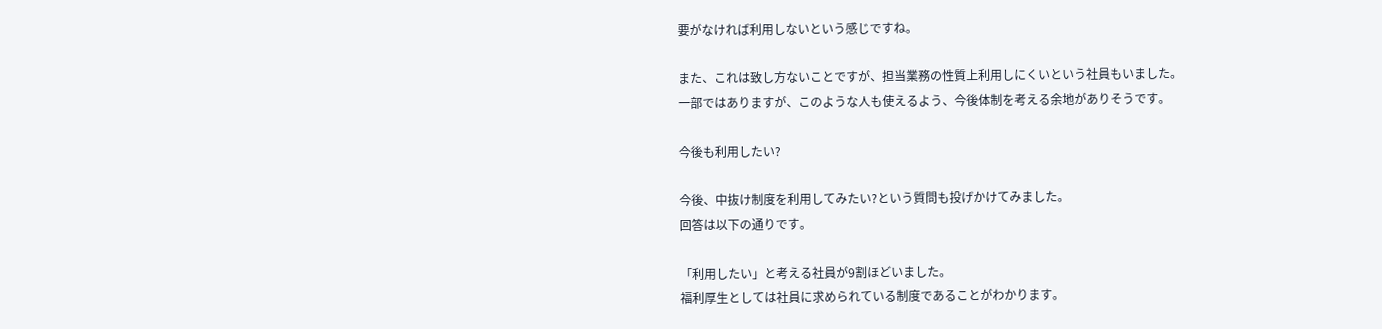要がなければ利用しないという感じですね。

また、これは致し方ないことですが、担当業務の性質上利用しにくいという社員もいました。
一部ではありますが、このような人も使えるよう、今後体制を考える余地がありそうです。

今後も利用したい?

今後、中抜け制度を利用してみたい?という質問も投げかけてみました。
回答は以下の通りです。

「利用したい」と考える社員が9割ほどいました。
福利厚生としては社員に求められている制度であることがわかります。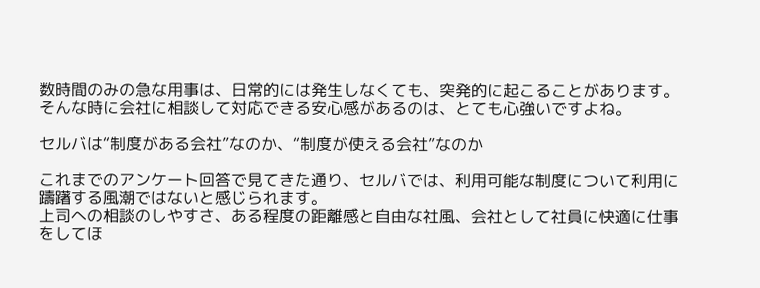数時間のみの急な用事は、日常的には発生しなくても、突発的に起こることがあります。
そんな時に会社に相談して対応できる安心感があるのは、とても心強いですよね。

セルバは“制度がある会社”なのか、“制度が使える会社”なのか

これまでのアンケート回答で見てきた通り、セルバでは、利用可能な制度について利用に躊躇する風潮ではないと感じられます。
上司への相談のしやすさ、ある程度の距離感と自由な社風、会社として社員に快適に仕事をしてほ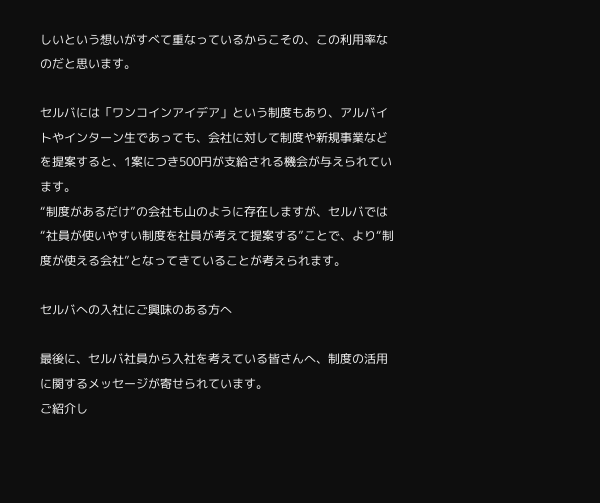しいという想いがすべて重なっているからこその、この利用率なのだと思います。

セルバには「ワンコインアイデア」という制度もあり、アルバイトやインターン生であっても、会社に対して制度や新規事業などを提案すると、1案につき500円が支給される機会が与えられています。
“制度があるだけ”の会社も山のように存在しますが、セルバでは“社員が使いやすい制度を社員が考えて提案する”ことで、より“制度が使える会社”となってきていることが考えられます。

セルバへの入社にご興味のある方へ

最後に、セルバ社員から入社を考えている皆さんへ、制度の活用に関するメッセージが寄せられています。
ご紹介し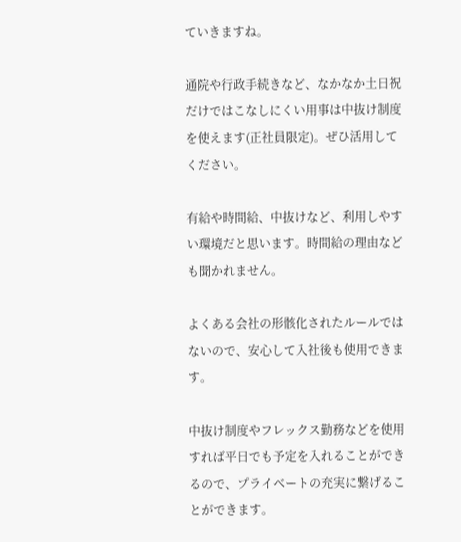ていきますね。

通院や行政手続きなど、なかなか土日祝だけではこなしにくい用事は中抜け制度を使えます(正社員限定)。ぜひ活用してください。

有給や時間給、中抜けなど、利用しやすい環境だと思います。時間給の理由なども聞かれません。

よくある会社の形骸化されたルールではないので、安心して入社後も使用できます。

中抜け制度やフレックス勤務などを使用すれば平日でも予定を入れることができるので、プライベートの充実に繋げることができます。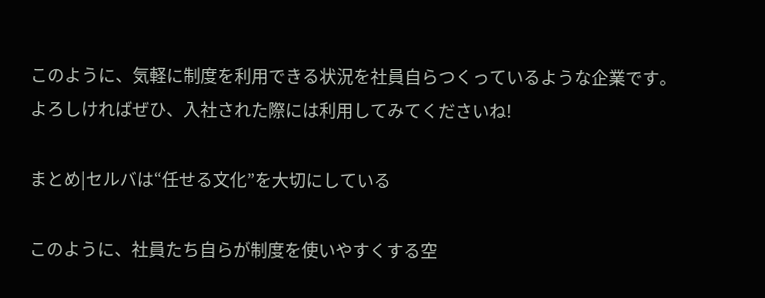このように、気軽に制度を利用できる状況を社員自らつくっているような企業です。
よろしければぜひ、入社された際には利用してみてくださいね!

まとめ|セルバは“任せる文化”を大切にしている

このように、社員たち自らが制度を使いやすくする空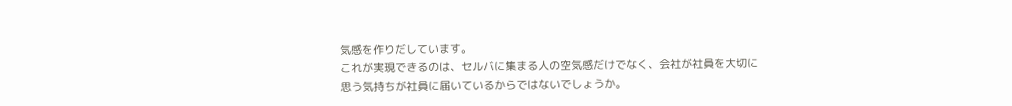気感を作りだしています。
これが実現できるのは、セルバに集まる人の空気感だけでなく、会社が社員を大切に思う気持ちが社員に届いているからではないでしょうか。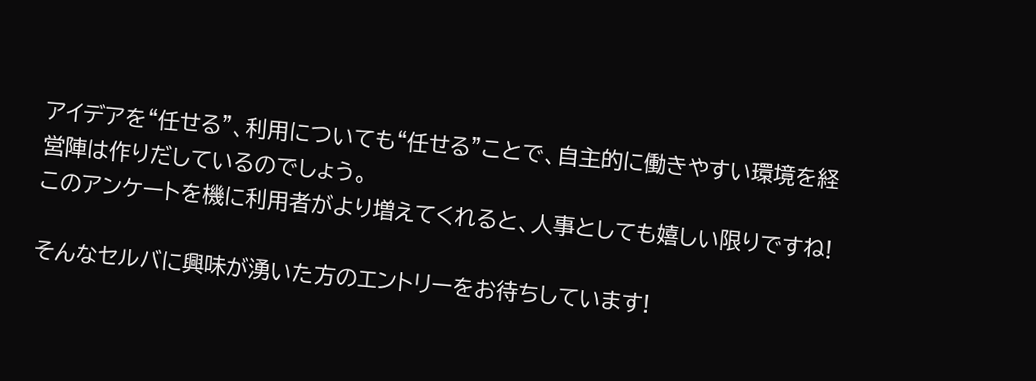アイデアを“任せる”、利用についても“任せる”ことで、自主的に働きやすい環境を経営陣は作りだしているのでしょう。
このアンケートを機に利用者がより増えてくれると、人事としても嬉しい限りですね!

そんなセルバに興味が湧いた方のエントリーをお待ちしています!